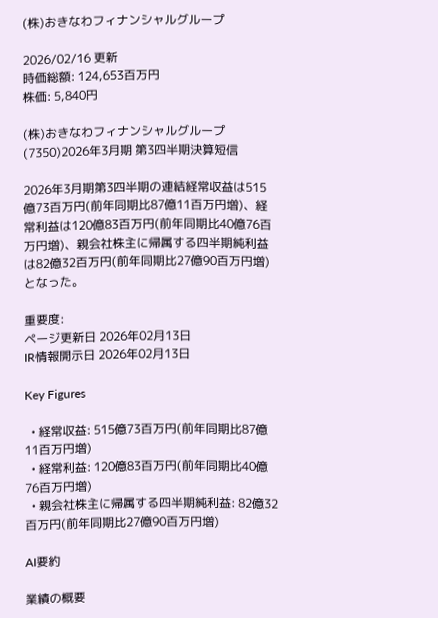(株)おきなわフィナンシャルグループ

2026/02/16 更新
時価総額: 124,653百万円
株価: 5,840円

(株)おきなわフィナンシャルグループ(7350)2026年3月期 第3四半期決算短信

2026年3月期第3四半期の連結経常収益は515億73百万円(前年同期比87億11百万円増)、経常利益は120億83百万円(前年同期比40億76百万円増)、親会社株主に帰属する四半期純利益は82億32百万円(前年同期比27億90百万円増)となった。

重要度:
ページ更新日 2026年02月13日
IR情報開示日 2026年02月13日

Key Figures

  • 経常収益: 515億73百万円(前年同期比87億11百万円増)
  • 経常利益: 120億83百万円(前年同期比40億76百万円増)
  • 親会社株主に帰属する四半期純利益: 82億32百万円(前年同期比27億90百万円増)

AI要約

業績の概要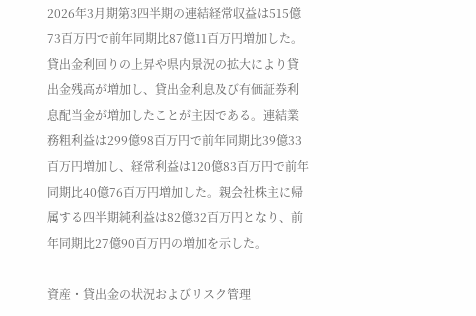2026年3月期第3四半期の連結経常収益は515億73百万円で前年同期比87億11百万円増加した。貸出金利回りの上昇や県内景況の拡大により貸出金残高が増加し、貸出金利息及び有価証券利息配当金が増加したことが主因である。連結業務粗利益は299億98百万円で前年同期比39億33百万円増加し、経常利益は120億83百万円で前年同期比40億76百万円増加した。親会社株主に帰属する四半期純利益は82億32百万円となり、前年同期比27億90百万円の増加を示した。

資産・貸出金の状況およびリスク管理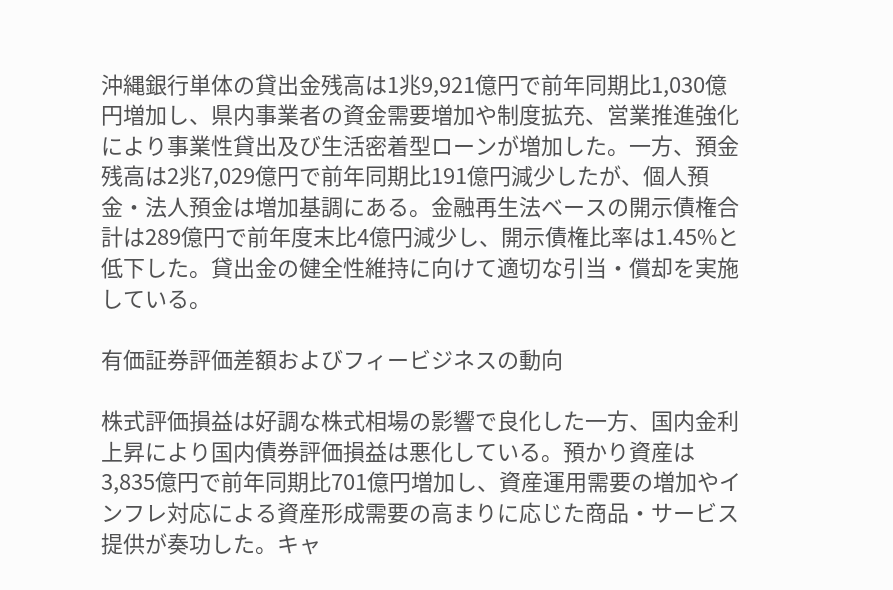沖縄銀行単体の貸出金残高は1兆9,921億円で前年同期比1,030億円増加し、県内事業者の資金需要増加や制度拡充、営業推進強化により事業性貸出及び生活密着型ローンが増加した。一方、預金残高は2兆7,029億円で前年同期比191億円減少したが、個人預金・法人預金は増加基調にある。金融再生法ベースの開示債権合計は289億円で前年度末比4億円減少し、開示債権比率は1.45%と低下した。貸出金の健全性維持に向けて適切な引当・償却を実施している。

有価証券評価差額およびフィービジネスの動向

株式評価損益は好調な株式相場の影響で良化した一方、国内金利上昇により国内債券評価損益は悪化している。預かり資産は3,835億円で前年同期比701億円増加し、資産運用需要の増加やインフレ対応による資産形成需要の高まりに応じた商品・サービス提供が奏功した。キャ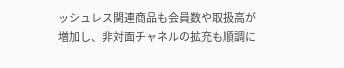ッシュレス関連商品も会員数や取扱高が増加し、非対面チャネルの拡充も順調に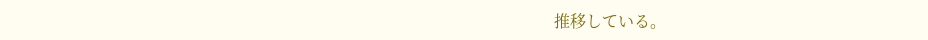推移している。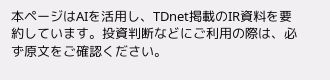本ページはAIを活用し、TDnet掲載のIR資料を要約しています。投資判断などにご利用の際は、必ず原文をご確認ください。